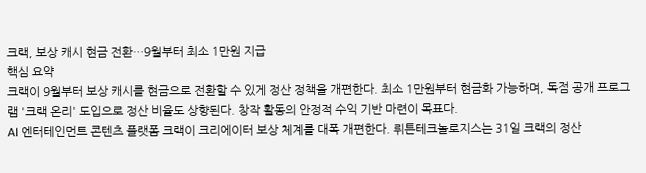크랙, 보상 캐시 현금 전환…9월부터 최소 1만원 지급
핵심 요약
크랙이 9월부터 보상 캐시를 현금으로 전환할 수 있게 정산 정책을 개편한다. 최소 1만원부터 현금화 가능하며, 독점 공개 프로그램 '크랙 온리' 도입으로 정산 비율도 상향된다. 창작 활동의 안정적 수익 기반 마련이 목표다.
AI 엔터테인먼트 콘텐츠 플랫폼 크랙이 크리에이터 보상 체계를 대폭 개편한다. 뤼튼테크놀로지스는 31일 크랙의 정산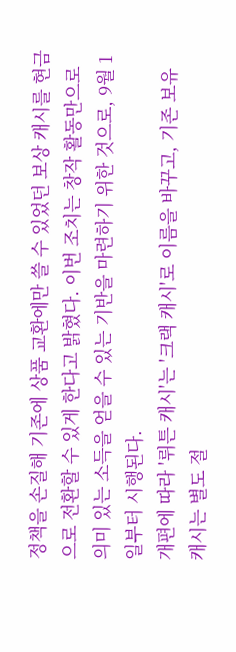정책을 손질해 기존에 상품 교환에만 쓸 수 있었던 보상 캐시를 현금으로 전환할 수 있게 한다고 밝혔다. 이번 조치는 창작 활동만으로 의미 있는 소득을 얻을 수 있는 기반을 마련하기 위한 것으로, 9월 1일부터 시행된다.
개편에 따라 '뤼튼 캐시'는 '크랙 캐시'로 이름을 바꾸고, 기존 보유 캐시는 별도 절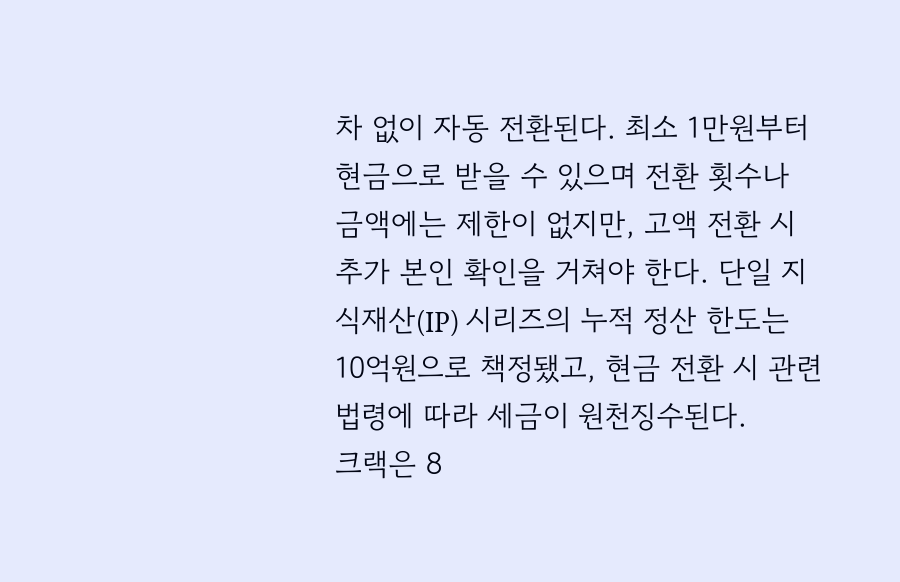차 없이 자동 전환된다. 최소 1만원부터 현금으로 받을 수 있으며 전환 횟수나 금액에는 제한이 없지만, 고액 전환 시 추가 본인 확인을 거쳐야 한다. 단일 지식재산(IP) 시리즈의 누적 정산 한도는 10억원으로 책정됐고, 현금 전환 시 관련 법령에 따라 세금이 원천징수된다.
크랙은 8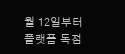월 12일부터 플랫폼 독점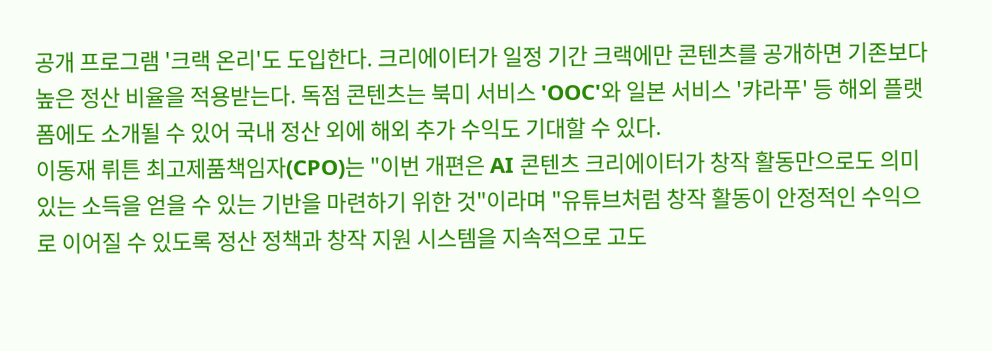공개 프로그램 '크랙 온리'도 도입한다. 크리에이터가 일정 기간 크랙에만 콘텐츠를 공개하면 기존보다 높은 정산 비율을 적용받는다. 독점 콘텐츠는 북미 서비스 'OOC'와 일본 서비스 '캬라푸' 등 해외 플랫폼에도 소개될 수 있어 국내 정산 외에 해외 추가 수익도 기대할 수 있다.
이동재 뤼튼 최고제품책임자(CPO)는 "이번 개편은 AI 콘텐츠 크리에이터가 창작 활동만으로도 의미 있는 소득을 얻을 수 있는 기반을 마련하기 위한 것"이라며 "유튜브처럼 창작 활동이 안정적인 수익으로 이어질 수 있도록 정산 정책과 창작 지원 시스템을 지속적으로 고도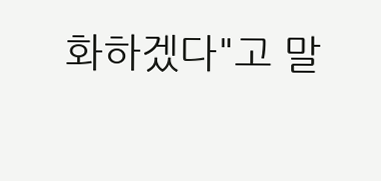화하겠다"고 말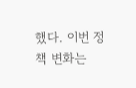했다. 이번 정책 변화는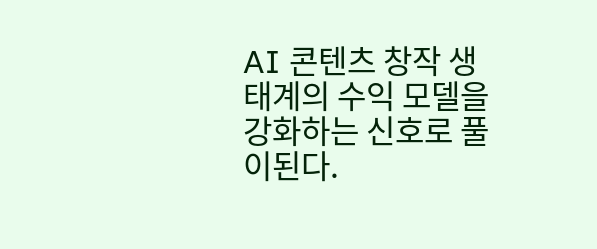AI 콘텐츠 창작 생태계의 수익 모델을 강화하는 신호로 풀이된다.